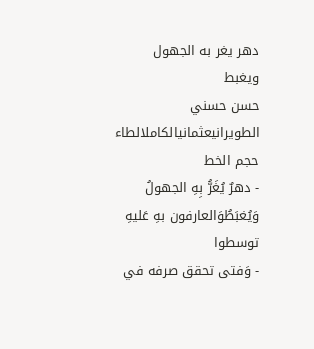دهر يغر به الجهول ويغبط
حسن حسني الطويرانيعثمانيالكاملالطاء
حجم الخط
- دهرٌ يُغَرُّ بِهِ الجهولُ وَيُغبَطُوَالعارفون بهِ عَليهِ توسطوا
- وَفتى تحقق صرفه في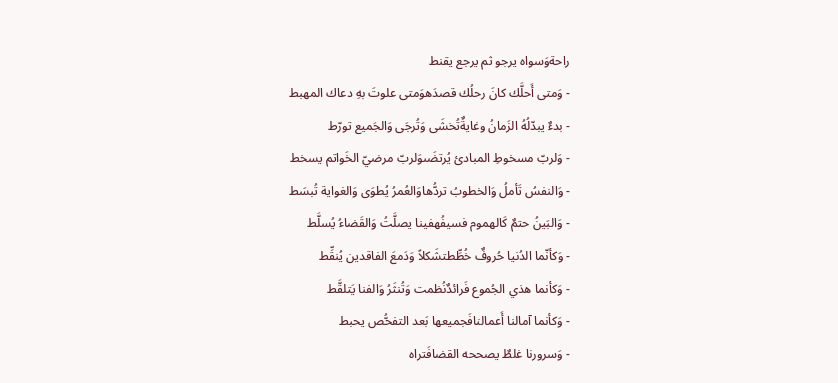راحةوَسواه يرجو ثم يرجع يقنط
- وَمتى أَحلَّك كانَ رحلُك قصدَهوَمتى علوتَ بهِ دعاك المهبط
- بدءٌ يبدّلُهُ الزَمانُ وغايةٌتُخشَى وَتُرجَى وَالجَميع تورّط
- وَلربّ مسخوطِ المبادئ يُرتضَىوَلربّ مرضيّ الخَواتم يسخط
- وَالنفسُ تَأملُ وَالخطوبُ تردُّهاوَالعُمرُ يُطوَى وَالغواية تُبسَط
- وَالبَينُ حتمٌ كَالهموم فسيفُهفينا يصلَّتُ وَالقَضاءُ يُسلَّط
- وَكأنّما الدُنيا حُروفٌ خُطِّطتشَكلاً وَدَمعَ الفاقدين يُنقِّط
- وَكأنما هذي الجُموع فَرائدٌنُظمت وَتُنثَرُ وَالفنا يَتلقَّط
- وَكأنما آمالنا أَعمالنافَجميعها بَعد التفحُّص يحبط
- وَسرورنا غلطٌ يصححه القضافَتراه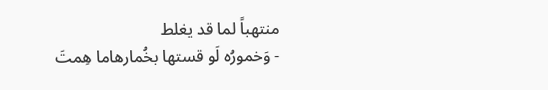منتهباً لما قد يغلط
- وَخمورُه لَو قستها بخُمارهاما هِمتَ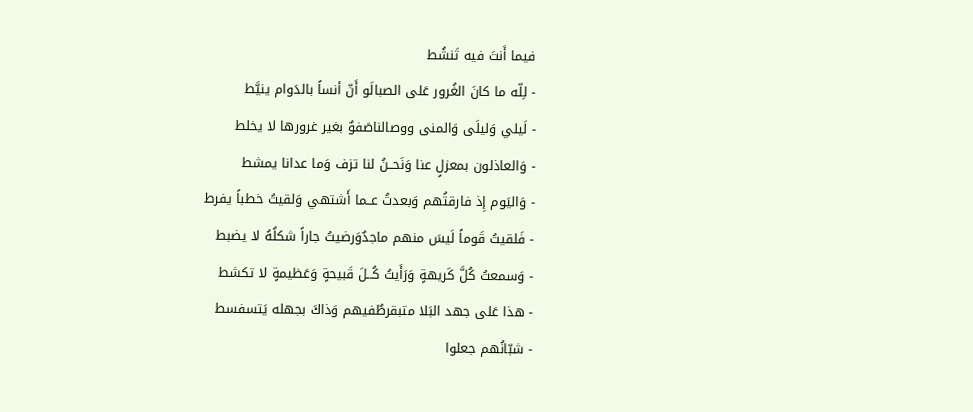فيما أَنتَ فيه تَنشُط
- لِلّه ما كانَ الغُرور عَلى الصبالَو أَنّ أنساً بالدَوام ينيَّط
- لَيلي وَليلَى وَالمنى ووصالناصَفوٌ بغير غرورها لا يخلط
- وَالعاذلون بمعزلٍ عنا وَنَحــنُ لنا تزف وَما عدانا يمشط
- وَاليَوم إِذ فارقتُهم وَبعدتُ عــما أَشتهي وَلقيتُ خطباً يفرط
- فَلقيتُ قَوماً لَيسَ منهم ماجدٌوَرضيتُ جاراً شكلُهُ لا يضبط
- وَسمعتُ كُلَّ كَريهةٍ وَرَأَيتُ كُــلَ قَبيحةٍ وَعَظيمةٍ لا تكشط
- هذا عَلى جهد البَلا متبقرطٌفيهم وَذاكَ بجهله يَتسفسط
- شبّانُهم جعلوا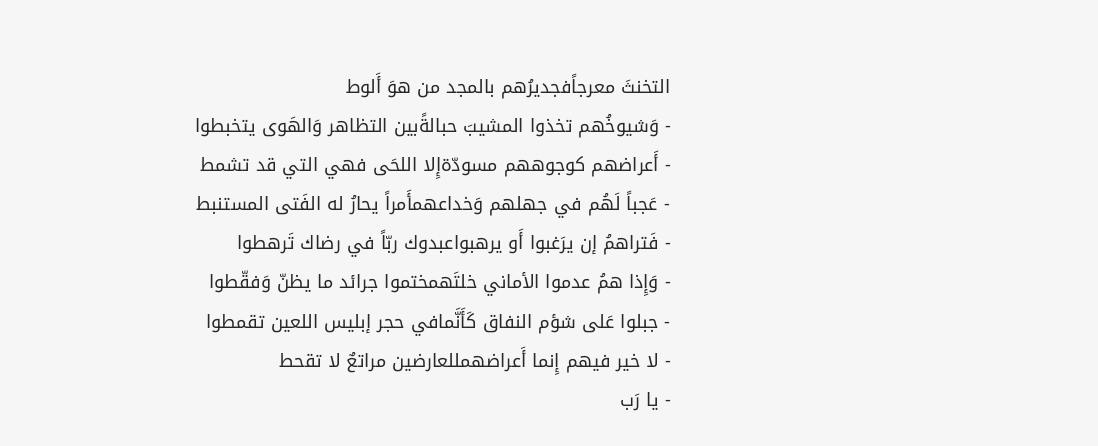التخنثَ معرجاًفجديرُهم بالمجد من هوَ أَلوط
- وَشيوخُهم تخذوا المشيبَ حبالةًبين التظاهر وَالهَوى يتخبطوا
- أَعراضهم كوجوههم مسودّةإِلا اللحَى فهي التي قد تشمط
- عَجباً لَهُم في جهلهم وَخداعهمأَمراً يحارُ له الفَتى المستنبط
- فَتراهمُ إن يرَغبوا أَو يرهبواعبدوك ربّاً في رضاك تَرهطوا
- وَإِذا همُ عدموا الأماني خلتَهمختموا جرائد ما يظنّ وَفقّطوا
- جبلوا عَلى شؤم النفاق كَأَنَّمافي حجر إبليس اللعين تقمطوا
- لا خير فيهم إِنما أَعراضهمللعارضين مراتعٌ لا تقحط
- يا رَب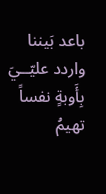باعد بَيننا واردد عليّــيَ بِأَوبةٍ نفساً تهيمُ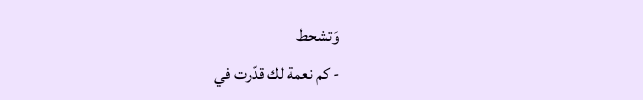وَتشحط
- كم نعمة لك قدّرت في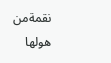نقمةمن هولها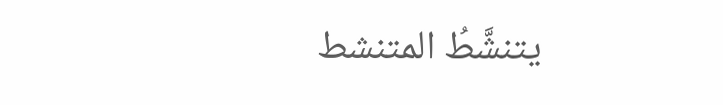يتنشَّطُ المتنشط